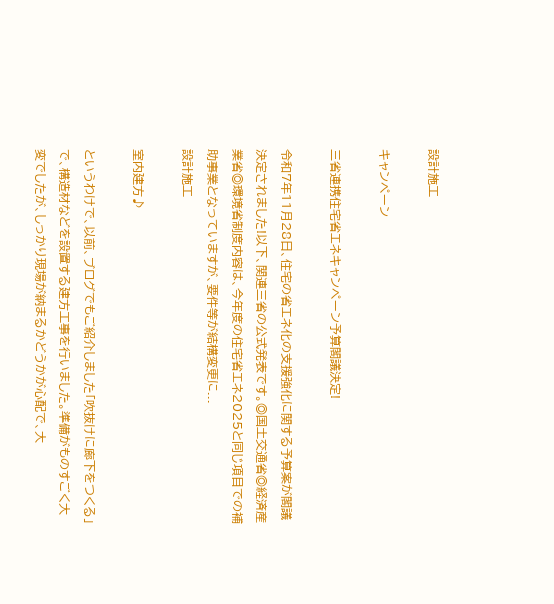設計施工

キャンペーン

三省連携住宅省エネキャンペーン予算閣議決定!

令和7年11月28日、住宅の省エネ化の支援強化に関する予算案が閣議決定されました!以下、関連三省の公式発表です。◎国土交通省◎経済産業省◎環境省制度内容は、今年度の住宅省エネ2025と同じ項目での補助事業となっていますが、要件等が結構変更に...
設計施工

室内建方♪

というわけで、以前、ブログでもご紹介しました「吹抜けに廊下をつくる」で、構造材などを設置する建方工事を行いました。準備がものすごく大変でしたが、しっかり現場が納まるかどうかが心配で、大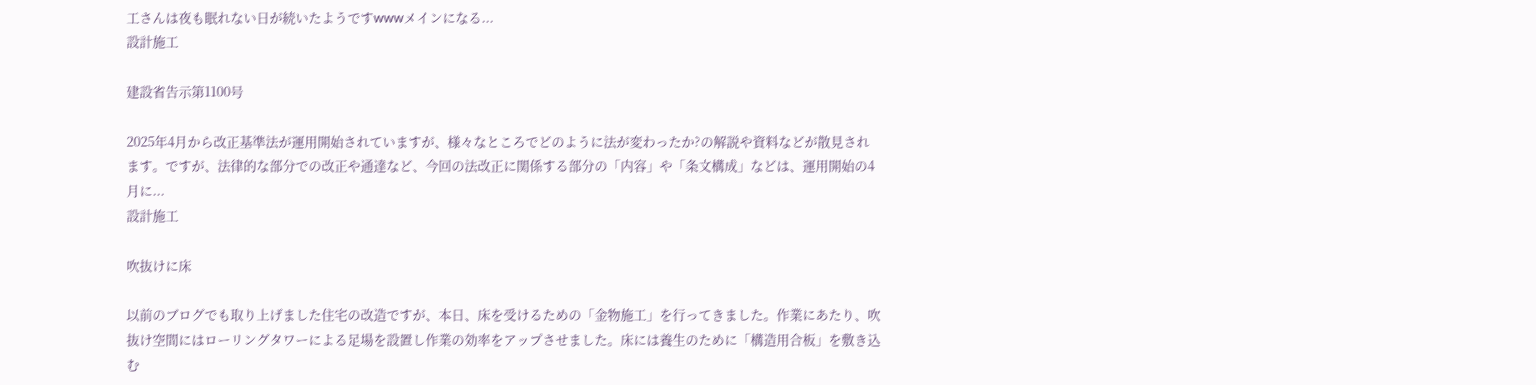工さんは夜も眠れない日が続いたようですwwwメインになる...
設計施工

建設省告示第1100号

2025年4月から改正基準法が運用開始されていますが、様々なところでどのように法が変わったか?の解説や資料などが散見されます。ですが、法律的な部分での改正や通達など、今回の法改正に関係する部分の「内容」や「条文構成」などは、運用開始の4月に...
設計施工

吹抜けに床

以前のブログでも取り上げました住宅の改造ですが、本日、床を受けるための「金物施工」を行ってきました。作業にあたり、吹抜け空間にはローリングタワーによる足場を設置し作業の効率をアップさせました。床には養生のために「構造用合板」を敷き込む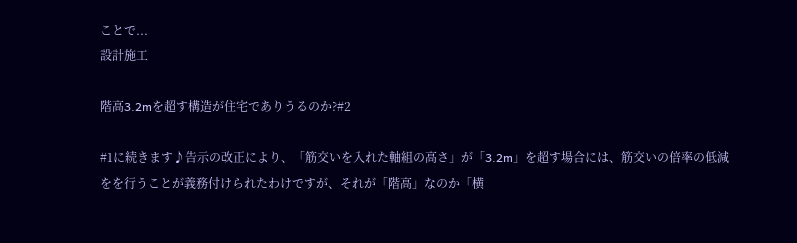ことで...
設計施工

階高3.2mを超す構造が住宅でありうるのか?#2

#1に続きます♪告示の改正により、「筋交いを入れた軸組の高さ」が「3.2m」を超す場合には、筋交いの倍率の低減をを行うことが義務付けられたわけですが、それが「階高」なのか「横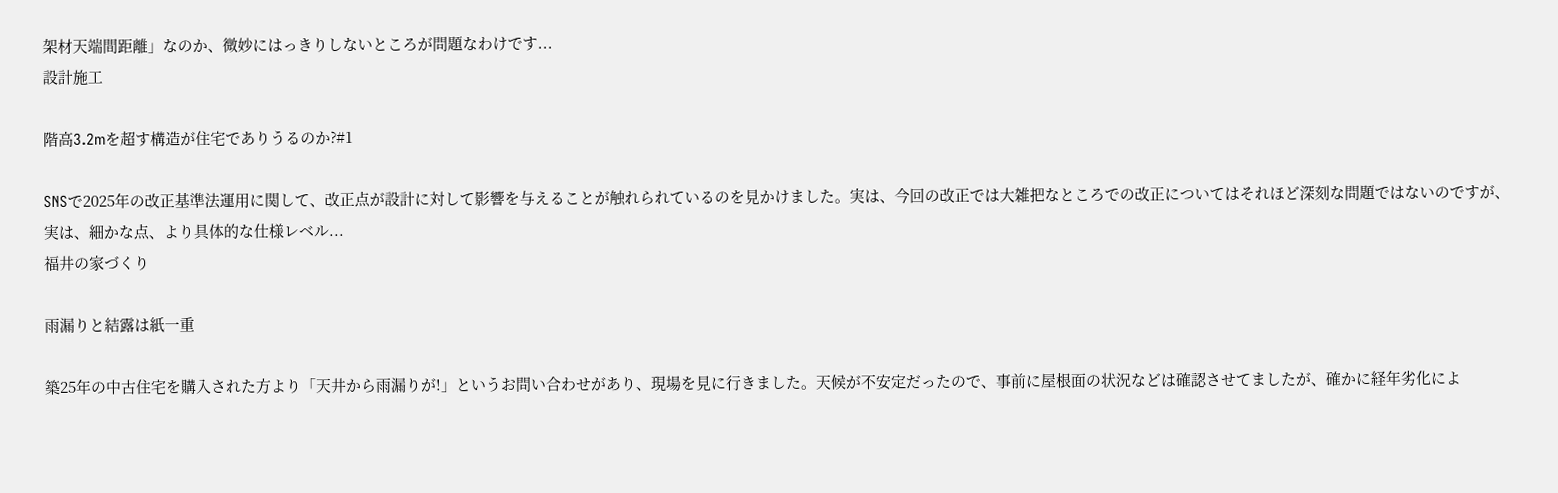架材天端間距離」なのか、微妙にはっきりしないところが問題なわけです...
設計施工

階高3.2mを超す構造が住宅でありうるのか?#1

SNSで2025年の改正基準法運用に関して、改正点が設計に対して影響を与えることが触れられているのを見かけました。実は、今回の改正では大雑把なところでの改正についてはそれほど深刻な問題ではないのですが、実は、細かな点、より具体的な仕様レベル...
福井の家づくり

雨漏りと結露は紙一重

築25年の中古住宅を購入された方より「天井から雨漏りが!」というお問い合わせがあり、現場を見に行きました。天候が不安定だったので、事前に屋根面の状況などは確認させてましたが、確かに経年劣化によ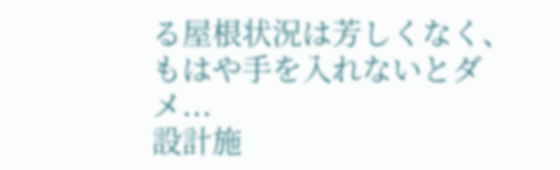る屋根状況は芳しくなく、もはや手を入れないとダメ...
設計施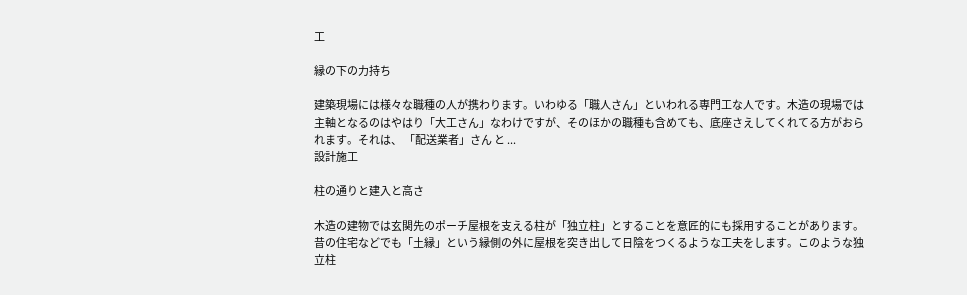工

縁の下の力持ち

建築現場には様々な職種の人が携わります。いわゆる「職人さん」といわれる専門工な人です。木造の現場では主軸となるのはやはり「大工さん」なわけですが、そのほかの職種も含めても、底座さえしてくれてる方がおられます。それは、 「配送業者」さん と ...
設計施工

柱の通りと建入と高さ

木造の建物では玄関先のポーチ屋根を支える柱が「独立柱」とすることを意匠的にも採用することがあります。昔の住宅などでも「土縁」という縁側の外に屋根を突き出して日陰をつくるような工夫をします。このような独立柱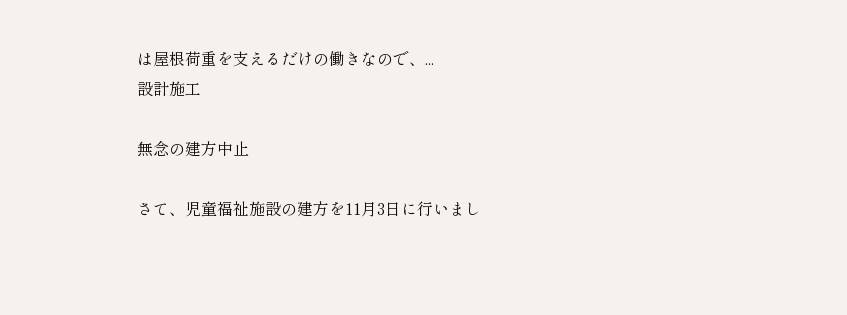は屋根荷重を支えるだけの働きなので、...
設計施工

無念の建方中止

さて、児童福祉施設の建方を11月3日に行いまし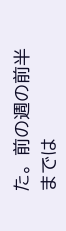た。前の週の前半までは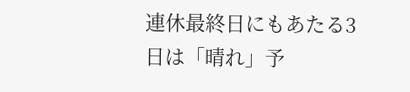連休最終日にもあたる3日は「晴れ」予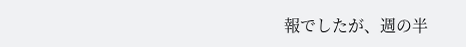報でしたが、週の半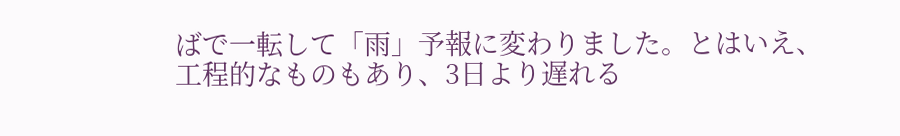ばで一転して「雨」予報に変わりました。とはいえ、工程的なものもあり、3日より遅れる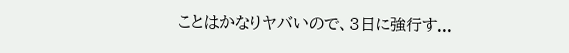ことはかなりヤバいので、3日に強行す...